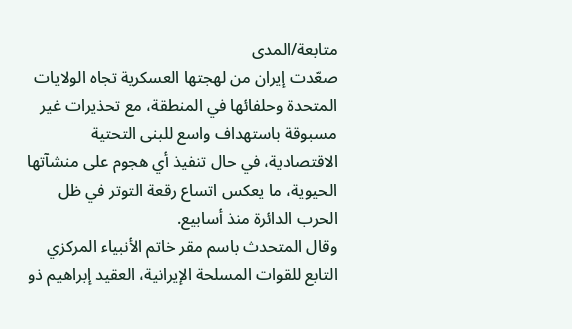متابعة/المدى
صعّدت إيران من لهجتها العسكرية تجاه الولايات المتحدة وحلفائها في المنطقة، مع تحذيرات غير مسبوقة باستهداف واسع للبنى التحتية الاقتصادية، في حال تنفيذ أي هجوم على منشآتها الحيوية، ما يعكس اتساع رقعة التوتر في ظل الحرب الدائرة منذ أسابيع.
وقال المتحدث باسم مقر خاتم الأنبياء المركزي التابع للقوات المسلحة الإيرانية، العقيد إبراهيم ذو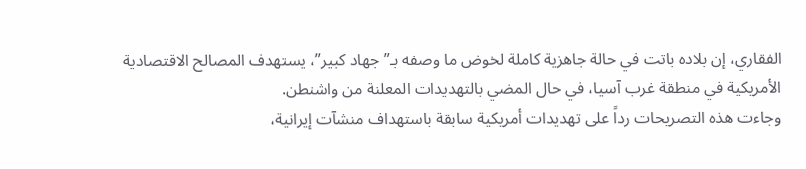الفقاري، إن بلاده باتت في حالة جاهزية كاملة لخوض ما وصفه بـ”جهاد كبير”، يستهدف المصالح الاقتصادية الأمريكية في منطقة غرب آسيا، في حال المضي بالتهديدات المعلنة من واشنطن.
وجاءت هذه التصريحات رداً على تهديدات أمريكية سابقة باستهداف منشآت إيرانية،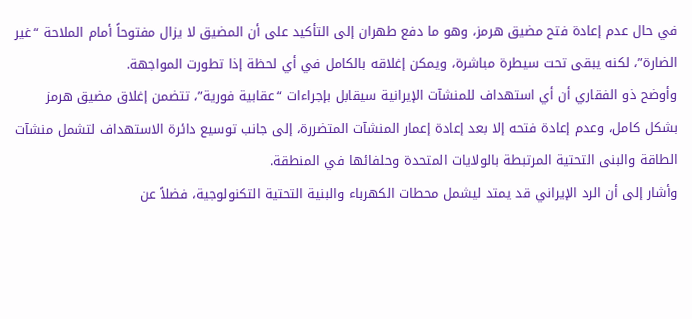في حال عدم إعادة فتح مضيق هرمز، وهو ما دفع طهران إلى التأكيد على أن المضيق لا يزال مفتوحاً أمام الملاحة “غير الضارة”، لكنه يبقى تحت سيطرة مباشرة، ويمكن إغلاقه بالكامل في أي لحظة إذا تطورت المواجهة.
وأوضح ذو الفقاري أن أي استهداف للمنشآت الإيرانية سيقابل بإجراءات “عقابية فورية”، تتضمن إغلاق مضيق هرمز بشكل كامل، وعدم إعادة فتحه إلا بعد إعادة إعمار المنشآت المتضررة، إلى جانب توسيع دائرة الاستهداف لتشمل منشآت الطاقة والبنى التحتية المرتبطة بالولايات المتحدة وحلفائها في المنطقة.
وأشار إلى أن الرد الإيراني قد يمتد ليشمل محطات الكهرباء والبنية التحتية التكنولوجية، فضلاً عن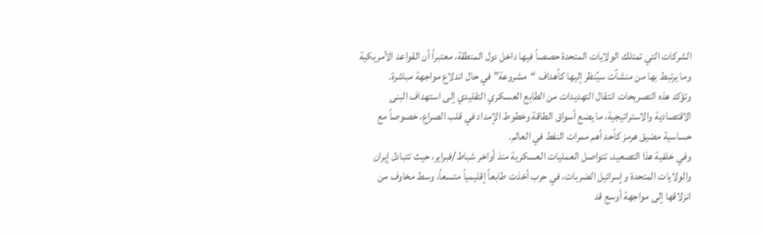الشركات التي تمتلك الولايات المتحدة حصصاً فيها داخل دول المنطقة، معتبراً أن القواعد الأمريكية وما يرتبط بها من منشآت سيُنظر إليها كأهداف “مشروعة” في حال اندلاع مواجهة مباشرة.
وتؤكد هذه التصريحات انتقال التهديدات من الطابع العسكري التقليدي إلى استهداف البنى الاقتصادية والاستراتيجية، ما يضع أسواق الطاقة وخطوط الإمداد في قلب الصراع، خصوصاً مع حساسية مضيق هرمز كأحد أهم ممرات النفط في العالم.
وفي خلفية هذا التصعيد، تتواصل العمليات العسكرية منذ أواخر شباط/فبراير، حيث تتبادل إيران والولايات المتحدة وإسرائيل الضربات، في حرب أخذت طابعاً إقليمياً متسعاً، وسط مخاوف من انزلاقها إلى مواجهة أوسع قد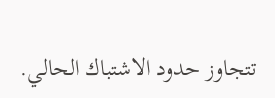تتجاوز حدود الاشتباك الحالي.